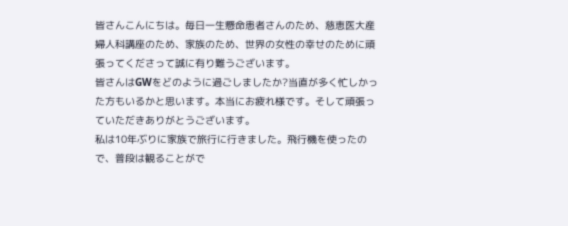皆さんこんにちは。毎日一生懸命患者さんのため、慈恵医大産婦人科講座のため、家族のため、世界の女性の幸せのために頑張ってくださって誠に有り難うございます。
皆さんはGWをどのように過ごしましたか?当直が多く忙しかった方もいるかと思います。本当にお疲れ様です。そして頑張っていただきありがとうございます。
私は10年ぶりに家族で旅行に行きました。飛行機を使ったので、普段は観ることがで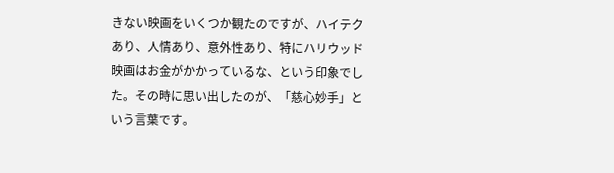きない映画をいくつか観たのですが、ハイテクあり、人情あり、意外性あり、特にハリウッド映画はお金がかかっているな、という印象でした。その時に思い出したのが、「慈心妙手」という言葉です。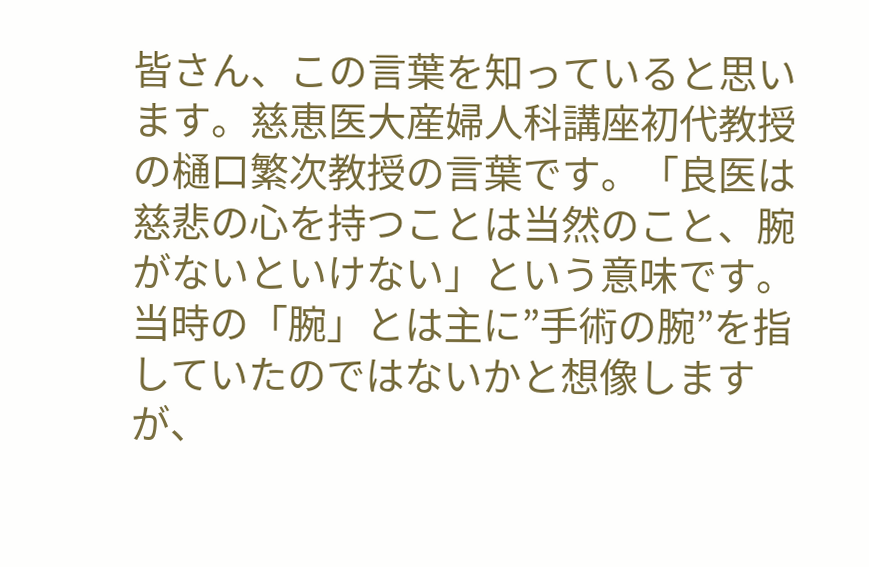皆さん、この言葉を知っていると思います。慈恵医大産婦人科講座初代教授の樋口繁次教授の言葉です。「良医は慈悲の心を持つことは当然のこと、腕がないといけない」という意味です。当時の「腕」とは主に”手術の腕”を指していたのではないかと想像しますが、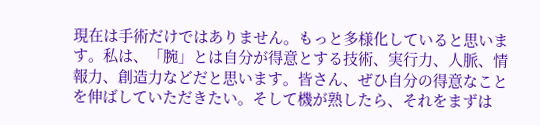現在は手術だけではありません。もっと多様化していると思います。私は、「腕」とは自分が得意とする技術、実行力、人脈、情報力、創造力などだと思います。皆さん、ぜひ自分の得意なことを伸ばしていただきたい。そして機が熟したら、それをまずは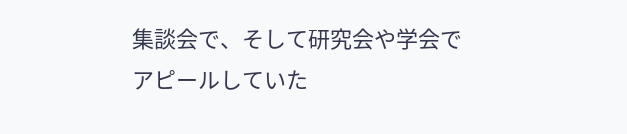集談会で、そして研究会や学会でアピールしていた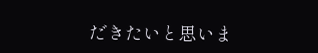だきたいと思いま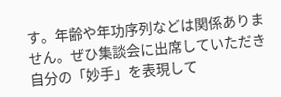す。年齢や年功序列などは関係ありません。ぜひ集談会に出席していただき自分の「妙手」を表現して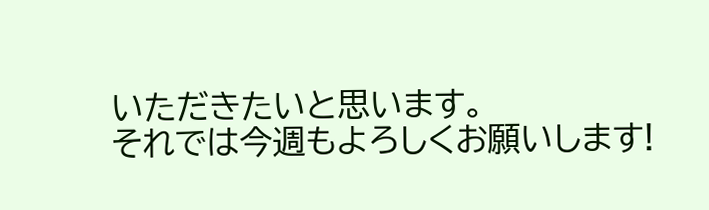いただきたいと思います。
それでは今週もよろしくお願いします!